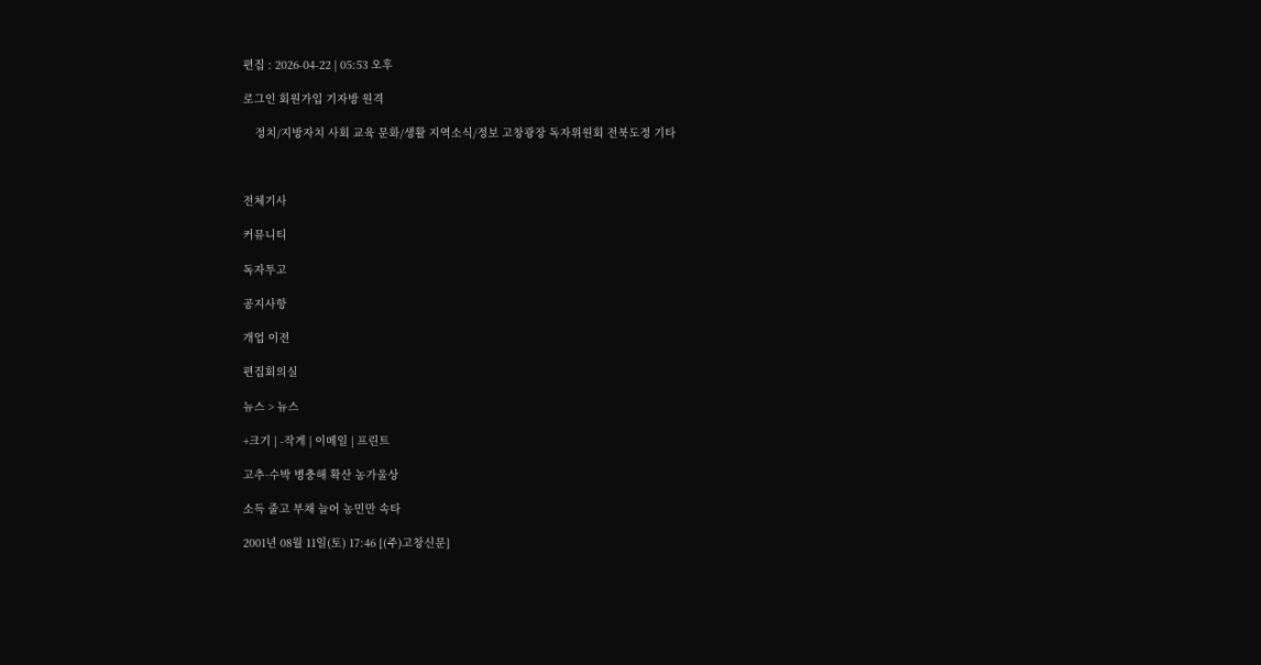편집 : 2026-04-22 | 05:53 오후

로그인 회원가입 기자방 원격

    정치/지방자치 사회 교육 문화/생활 지역소식/정보 고창광장 독자위원회 전북도정 기타



전체기사

커뮤니티

독자투고

공지사항

개업 이전

편집회의실

뉴스 > 뉴스

+크기 | -작게 | 이메일 | 프린트

고추·수박 병충해 확산 농가울상

소득 줄고 부채 늘어 농민만 속타

2001년 08월 11일(토) 17:46 [(주)고창신문]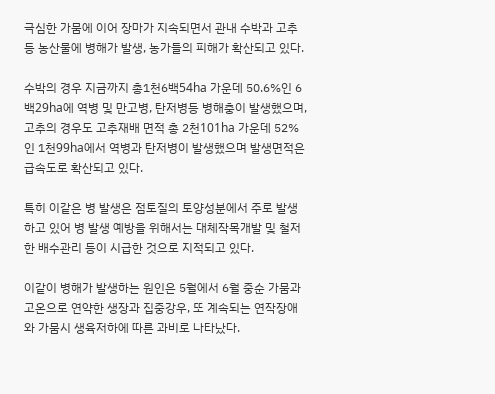극심한 가뭄에 이어 장마가 지속되면서 관내 수박과 고추 등 농산물에 병해가 발생, 농가들의 피해가 확산되고 있다.

수박의 경우 지금까지 총1천6백54ha 가운데 50.6%인 6백29ha에 역병 및 만고병, 탄저병등 병해충이 발생했으며, 고추의 경우도 고추재배 면적 총 2천101ha 가운데 52%인 1천99ha에서 역병과 탄저병이 발생했으며 발생면적은 급속도로 확산되고 있다.

특히 이같은 병 발생은 점토질의 토양성분에서 주로 발생하고 있어 병 발생 예방을 위해서는 대체작목개발 및 철저한 배수관리 등이 시급한 것으로 지적되고 있다.

이같이 병해가 발생하는 원인은 5월에서 6월 중순 가뭄과 고온으로 연약한 생장과 집중강우, 또 계속되는 연작장애와 가뭄시 생육저하에 따른 과비로 나타났다.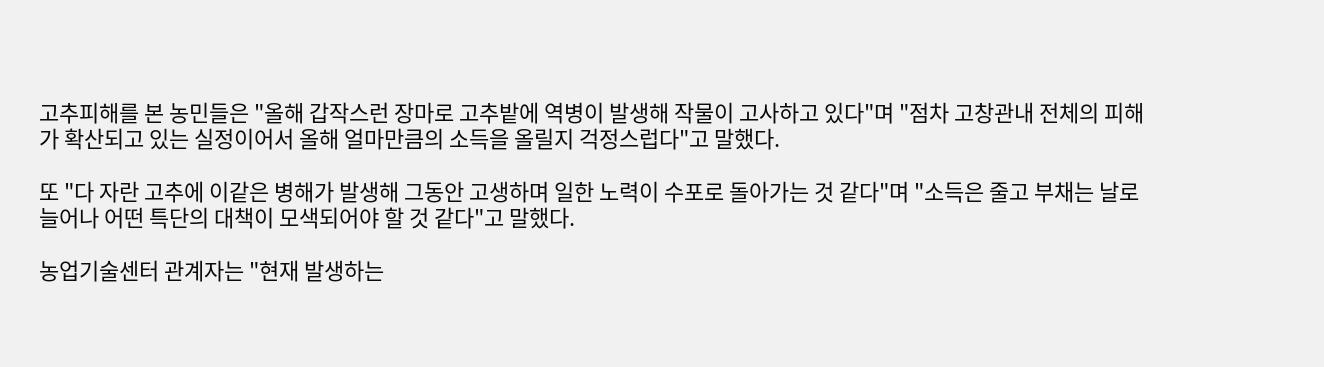고추피해를 본 농민들은 "올해 갑작스런 장마로 고추밭에 역병이 발생해 작물이 고사하고 있다"며 "점차 고창관내 전체의 피해가 확산되고 있는 실정이어서 올해 얼마만큼의 소득을 올릴지 걱정스럽다"고 말했다.

또 "다 자란 고추에 이같은 병해가 발생해 그동안 고생하며 일한 노력이 수포로 돌아가는 것 같다"며 "소득은 줄고 부채는 날로 늘어나 어떤 특단의 대책이 모색되어야 할 것 같다"고 말했다.

농업기술센터 관계자는 "현재 발생하는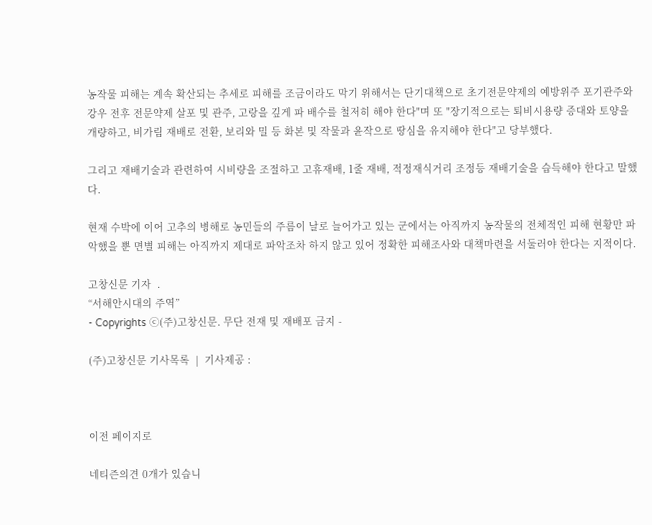농작물 피해는 계속 확산되는 추세로 피해를 조금이라도 막기 위해서는 단기대책으로 초기전문약제의 예방위주 포기관주와 강우 전후 전문약제 살포 및 관주, 고랑을 깊게 파 배수를 철저히 해야 한다"며 또 "장기적으로는 퇴비시용량 증대와 토양을 개량하고, 비가림 재배로 전환, 보리와 밀 등 화본 및 작물과 윤작으로 땅심을 유지해야 한다"고 당부했다.

그리고 재배기술과 관련하여 시비량을 조절하고 고휴재배, 1줄 재배, 적정재식거리 조정등 재배기술을 습득해야 한다고 말했다.

현재 수박에 이어 고추의 병해로 농민들의 주름이 날로 늘어가고 있는 군에서는 아직까지 농작물의 전체적인 피해 현황만 파악했을 뿐 면별 피해는 아직까지 제대로 파악조차 하지 않고 있어 정확한 피해조사와 대책마련을 서둘러야 한다는 지적이다.

고창신문 기자  .
“서해안시대의 주역”
- Copyrights ⓒ(주)고창신문. 무단 전재 및 재배포 금지 -

(주)고창신문 기사목록  |  기사제공 :



이전 페이지로

네티즌의견 0개가 있습니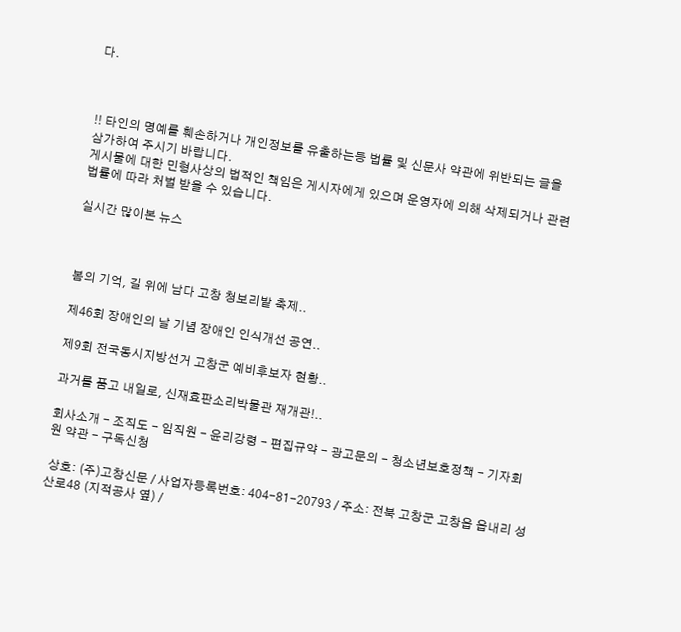다.



!! 타인의 명예를 훼손하거나 개인정보를 유출하는등 법률 및 신문사 약관에 위반되는 글을 삼가하여 주시기 바랍니다.
게시물에 대한 민형사상의 법적인 책임은 게시자에게 있으며 운영자에 의해 삭제되거나 관련 법률에 따라 처벌 받을 수 있습니다.

실시간 많이본 뉴스



봄의 기억, 길 위에 남다 고창 청보리밭 축제..

제46회 장애인의 날 기념 장애인 인식개선 공연..

제9회 전국동시지방선거 고창군 예비후보자 현황..

과거를 품고 내일로, 신재효판소리박물관 재개관!..

회사소개 - 조직도 - 임직원 - 윤리강령 - 편집규약 - 광고문의 - 청소년보호정책 - 기자회원 약관 - 구독신청

 상호: (주)고창신문 / 사업자등록번호: 404-81-20793 / 주소: 전북 고창군 고창읍 읍내리 성산로48 (지적공사 옆) /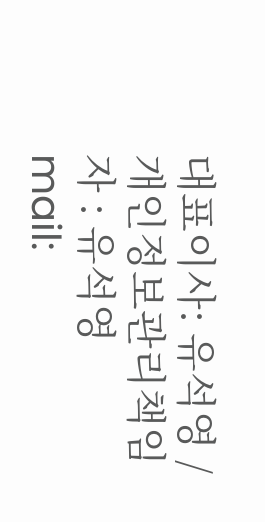대표이사: 유석영 / 개인정보관리책임자 : 유석영
mail: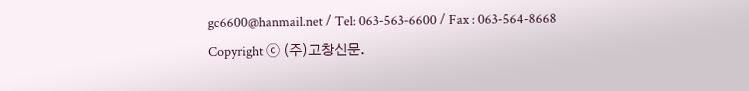gc6600@hanmail.net / Tel: 063-563-6600 / Fax : 063-564-8668
Copyright ⓒ (주)고창신문.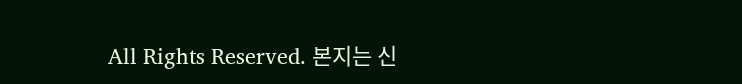All Rights Reserved. 본지는 신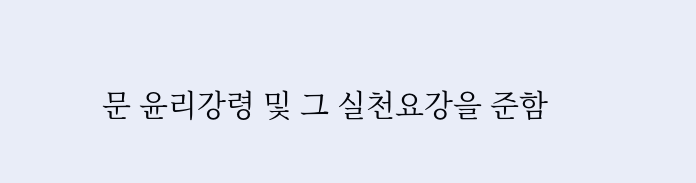문 윤리강령 및 그 실천요강을 준함